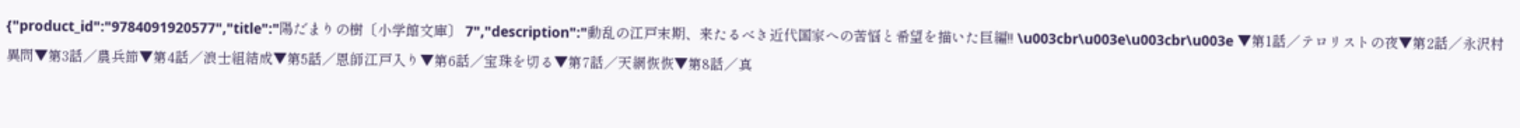{"product_id":"9784091920577","title":"陽だまりの樹〔小学館文庫〕 7","description":"動乱の江戸末期、来たるべき近代国家への苦悩と希望を描いた巨編!! \u003cbr\u003e\u003cbr\u003e ▼第1話／テロリストの夜▼第2話／永沢村異問▼第3話／農兵節▼第4話／浪士組結成▼第5話／恩師江戸入り▼第6話／宝珠を切る▼第7話／天網恢恢▼第8話／真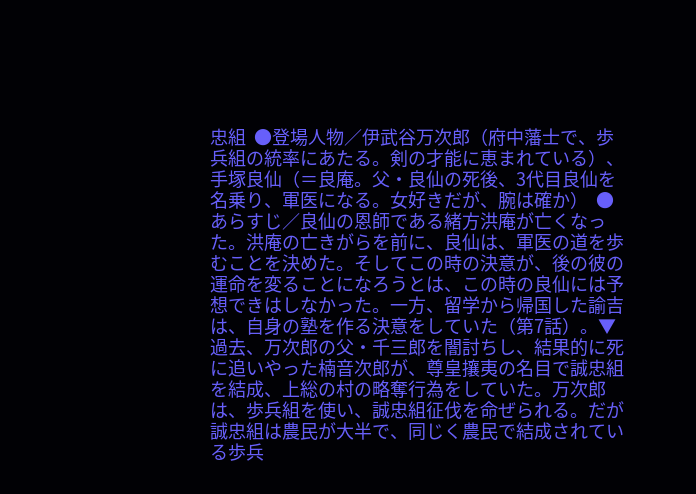忠組  ●登場人物／伊武谷万次郎（府中藩士で、歩兵組の統率にあたる。剣の才能に恵まれている）、手塚良仙（＝良庵。父・良仙の死後、3代目良仙を名乗り、軍医になる。女好きだが、腕は確か）  ●あらすじ／良仙の恩師である緒方洪庵が亡くなった。洪庵の亡きがらを前に、良仙は、軍医の道を歩むことを決めた。そしてこの時の決意が、後の彼の運命を変ることになろうとは、この時の良仙には予想できはしなかった。一方、留学から帰国した諭吉は、自身の塾を作る決意をしていた（第7話）。▼過去、万次郎の父・千三郎を闇討ちし、結果的に死に追いやった楠音次郎が、尊皇攘夷の名目で誠忠組を結成、上総の村の略奪行為をしていた。万次郎は、歩兵組を使い、誠忠組征伐を命ぜられる。だが誠忠組は農民が大半で、同じく農民で結成されている歩兵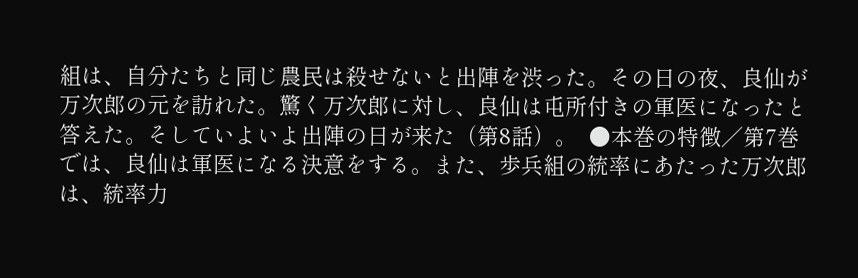組は、自分たちと同じ農民は殺せないと出陣を渋った。その日の夜、良仙が万次郎の元を訪れた。驚く万次郎に対し、良仙は屯所付きの軍医になったと答えた。そしていよいよ出陣の日が来た（第8話）。  ●本巻の特徴／第7巻では、良仙は軍医になる決意をする。また、歩兵組の統率にあたった万次郎は、統率力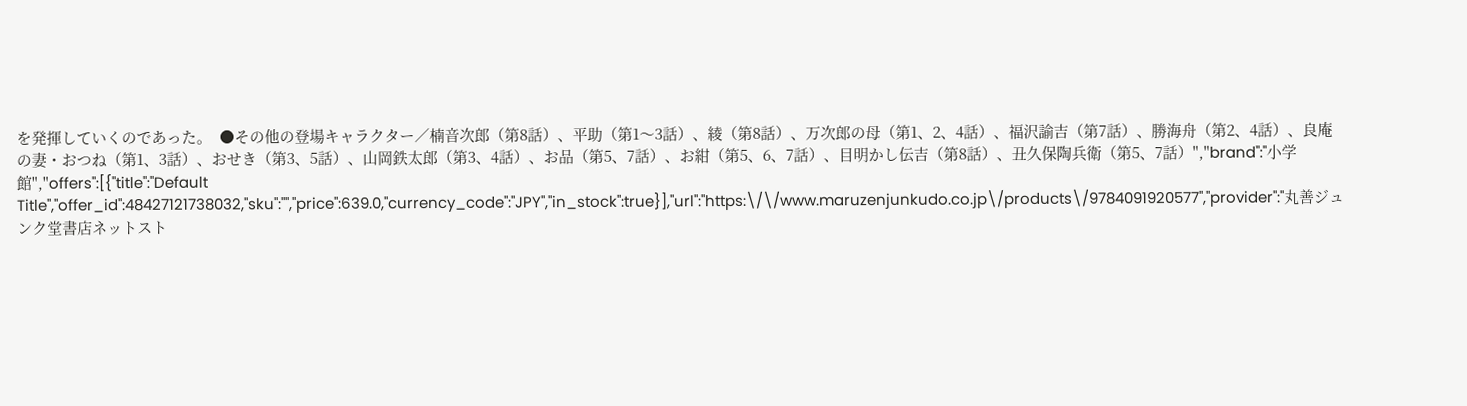を発揮していくのであった。  ●その他の登場キャラクター／楠音次郎（第8話）、平助（第1～3話）、綾（第8話）、万次郎の母（第1、2、4話）、福沢諭吉（第7話）、勝海舟（第2、4話）、良庵の妻・おつね（第1、3話）、おせき（第3、5話）、山岡鉄太郎（第3、4話）、お品（第5、7話）、お紺（第5、6、7話）、目明かし伝吉（第8話）、丑久保陶兵衛（第5、7話）","brand":"小学館","offers":[{"title":"Default Title","offer_id":48427121738032,"sku":"","price":639.0,"currency_code":"JPY","in_stock":true}],"url":"https:\/\/www.maruzenjunkudo.co.jp\/products\/9784091920577","provider":"丸善ジュンク堂書店ネットスト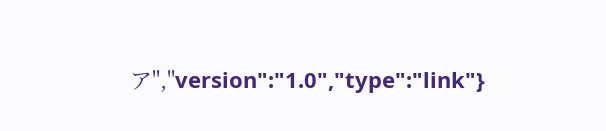ア","version":"1.0","type":"link"}